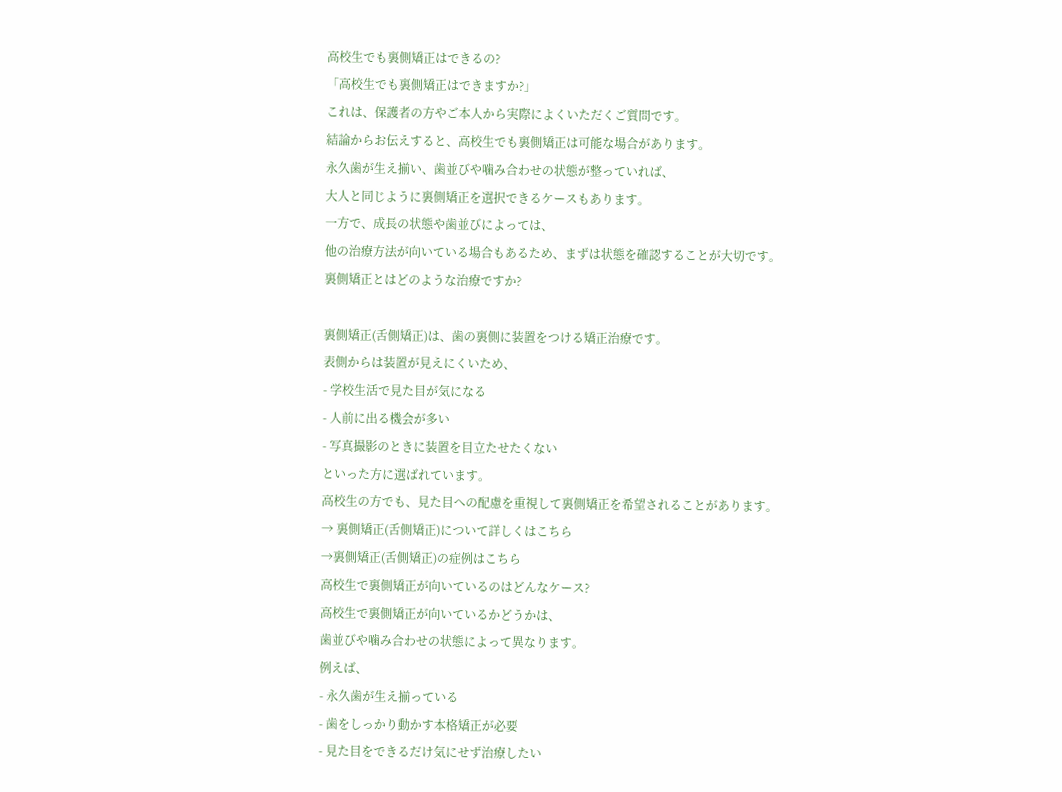高校生でも裏側矯正はできるの?
「高校生でも裏側矯正はできますか?」
これは、保護者の方やご本人から実際によくいただくご質問です。
結論からお伝えすると、高校生でも裏側矯正は可能な場合があります。
永久歯が生え揃い、歯並びや噛み合わせの状態が整っていれば、
大人と同じように裏側矯正を選択できるケースもあります。
一方で、成長の状態や歯並びによっては、
他の治療方法が向いている場合もあるため、まずは状態を確認することが大切です。
裏側矯正とはどのような治療ですか?

裏側矯正(舌側矯正)は、歯の裏側に装置をつける矯正治療です。
表側からは装置が見えにくいため、
- 学校生活で見た目が気になる
- 人前に出る機会が多い
- 写真撮影のときに装置を目立たせたくない
といった方に選ばれています。
高校生の方でも、見た目への配慮を重視して裏側矯正を希望されることがあります。
→ 裏側矯正(舌側矯正)について詳しくはこちら
→裏側矯正(舌側矯正)の症例はこちら
高校生で裏側矯正が向いているのはどんなケース?
高校生で裏側矯正が向いているかどうかは、
歯並びや噛み合わせの状態によって異なります。
例えば、
- 永久歯が生え揃っている
- 歯をしっかり動かす本格矯正が必要
- 見た目をできるだけ気にせず治療したい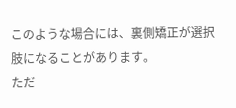このような場合には、裏側矯正が選択肢になることがあります。
ただ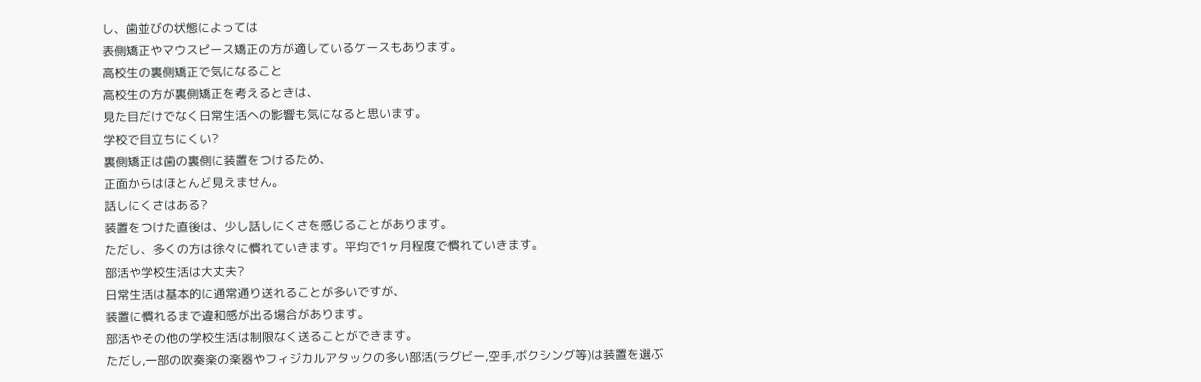し、歯並びの状態によっては
表側矯正やマウスピース矯正の方が適しているケースもあります。
高校生の裏側矯正で気になること
高校生の方が裏側矯正を考えるときは、
見た目だけでなく日常生活への影響も気になると思います。
学校で目立ちにくい?
裏側矯正は歯の裏側に装置をつけるため、
正面からはほとんど見えません。
話しにくさはある?
装置をつけた直後は、少し話しにくさを感じることがあります。
ただし、多くの方は徐々に慣れていきます。平均で1ヶ月程度で慣れていきます。
部活や学校生活は大丈夫?
日常生活は基本的に通常通り送れることが多いですが、
装置に慣れるまで違和感が出る場合があります。
部活やその他の学校生活は制限なく送ることができます。
ただし,一部の吹奏楽の楽器やフィジカルアタックの多い部活(ラグビー,空手,ボクシング等)は装置を選ぶ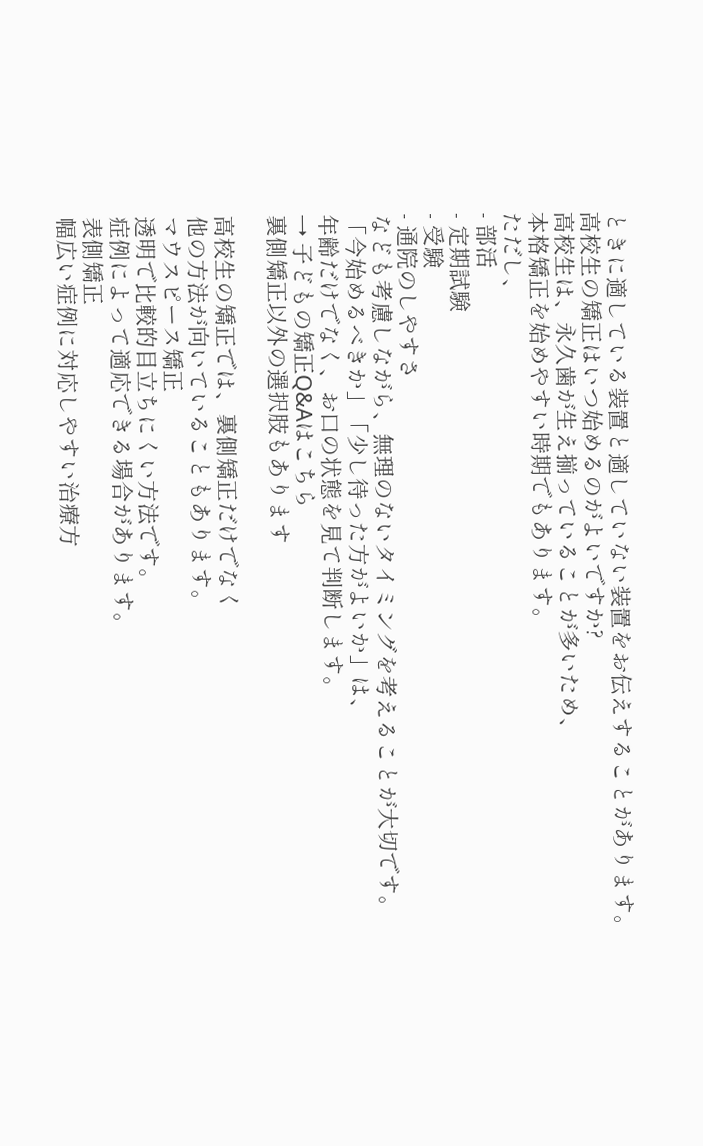ときに適している装置と適していない装置をお伝えすることがあります。
高校生の矯正はいつ始めるのがよいですか?
高校生は、永久歯が生え揃っていることが多いため、
本格矯正を始めやすい時期でもあります。
ただし、
- 部活
- 定期試験
- 受験
- 通院のしやすさ
なども考慮しながら、無理のないタイミングを考えることが大切です。
「今始めるべきか」「少し待った方がよいか」は、
年齢だけでなく、お口の状態を見て判断します。
→ 子どもの矯正Q&Aはこちら
裏側矯正以外の選択肢もあります

高校生の矯正では、裏側矯正だけでなく
他の方法が向いていることもあります。
マウスピース矯正
透明で比較的目立ちにくい方法です。
症例によって適応できる場合があります。
表側矯正
幅広い症例に対応しやすい治療方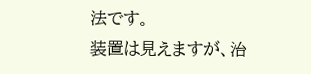法です。
装置は見えますが、治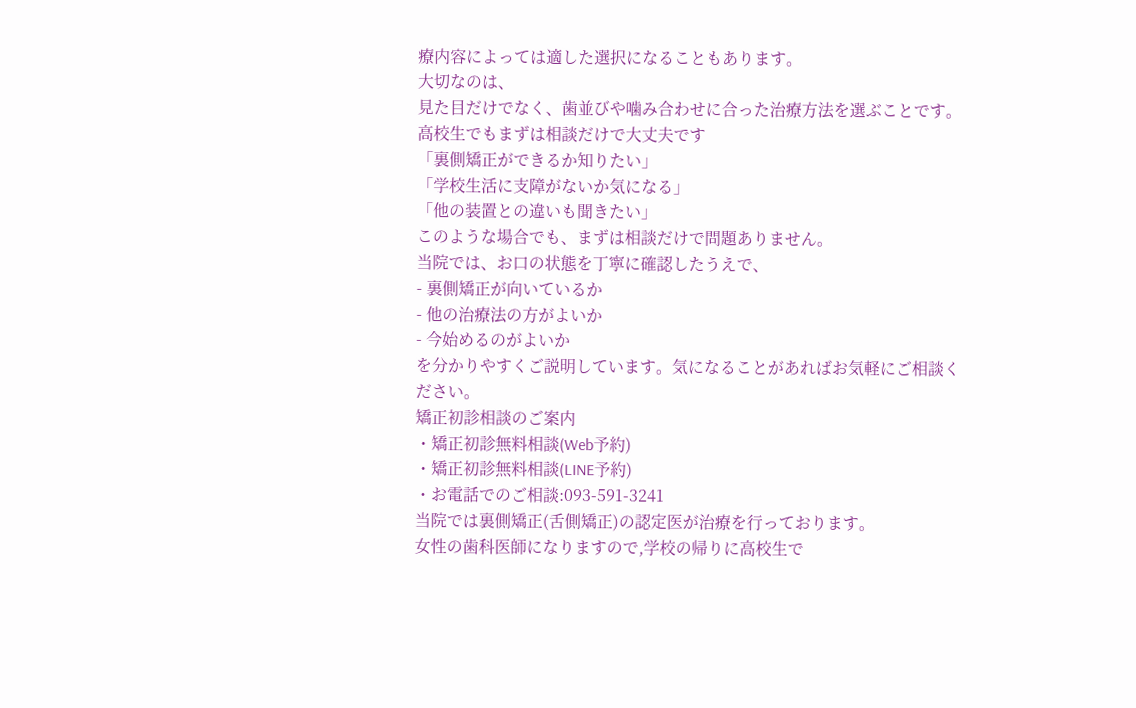療内容によっては適した選択になることもあります。
大切なのは、
見た目だけでなく、歯並びや噛み合わせに合った治療方法を選ぶことです。
高校生でもまずは相談だけで大丈夫です
「裏側矯正ができるか知りたい」
「学校生活に支障がないか気になる」
「他の装置との違いも聞きたい」
このような場合でも、まずは相談だけで問題ありません。
当院では、お口の状態を丁寧に確認したうえで、
- 裏側矯正が向いているか
- 他の治療法の方がよいか
- 今始めるのがよいか
を分かりやすくご説明しています。気になることがあればお気軽にご相談ください。
矯正初診相談のご案内
・矯正初診無料相談(Web予約)
・矯正初診無料相談(LINE予約)
・お電話でのご相談:093-591-3241
当院では裏側矯正(舌側矯正)の認定医が治療を行っております。
女性の歯科医師になりますので,学校の帰りに高校生で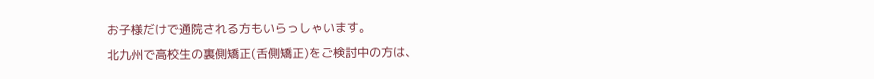お子様だけで通院される方もいらっしゃいます。
北九州で高校生の裏側矯正(舌側矯正)をご検討中の方は、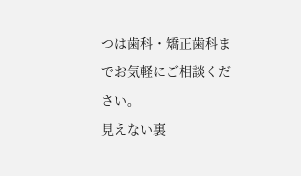つは歯科・矯正歯科までお気軽にご相談ください。
見えない裏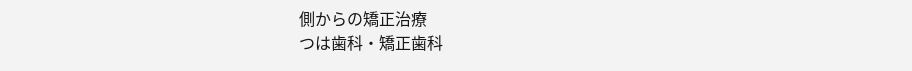側からの矯正治療
つは歯科・矯正歯科